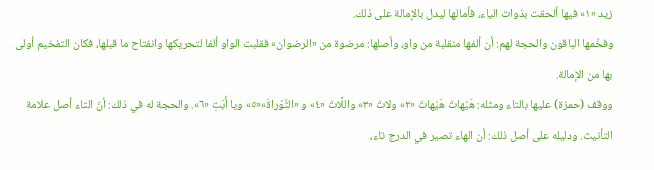زيد «١» فيها ألحقت بذوات الياء، فأمالها ليدل بالإمالة على ذلك.
وفخّمها الباقون والحجة لهم: أن ألفها منقلبة من واو، وأصلها: مرضوة من «الرضوان» فقلبت الواو ألفا لتحريكها وانفتاح ما قبلها، فكان التفخيم أولى بها من الإمالة.
ووقف (حمزة) عليها بالتاء ومثله: هَيْهاتَ هَيْهاتَ «٢» ولاتَ «٣» واللَّاتَ «٤» و «التَّوْراةَ»«٥» ويا أَبَتِ «٦». والحجة له في ذلك: أنّ التاء أصل علامة التأنيث. ودليله على أصل ذلك: أن الهاء تصير في الدرج تاء،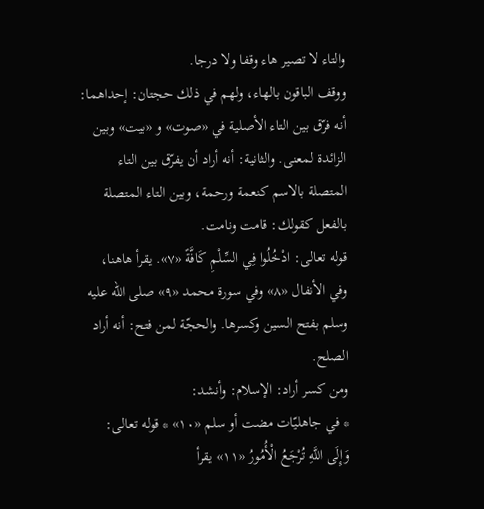والتاء لا تصير هاء وقفا ولا درجا.
ووقف الباقون بالهاء، ولهم في ذلك حجتان: إحداهما: أنه فرّق بين التاء الأصلية في «صوت» و «بيت» وبين الزائدة لمعنى. والثانية: أنه أراد أن يفرّق بين التاء المتصلة بالاسم كنعمة ورحمة، وبين التاء المتصلة بالفعل كقولك: قامت ونامت.
قوله تعالى: ادْخُلُوا فِي السِّلْمِ كَافَّةً «٧». يقرأ هاهنا، وفي الأنفال «٨» وفي سورة محمد «٩» صلى الله عليه وسلم بفتح السين وكسرها. والحجّة لمن فتح: أنه أراد الصلح.
ومن كسر أراد: الإسلام: وأنشد:
* في جاهليّات مضت أو سلم «١٠» * قوله تعالى: وَإِلَى اللَّهِ تُرْجَعُ الْأُمُورُ «١١» يقرأ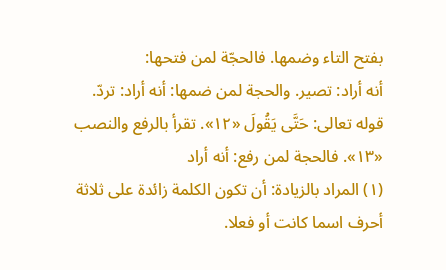بفتح التاء وضمها. فالحجّة لمن فتحها:
أنه أراد: تصير. والحجة لمن ضمها: أنه أراد: تردّ.
قوله تعالى: حَتَّى يَقُولَ «١٢». تقرأ بالرفع والنصب «١٣». فالحجة لمن رفع: أنه أراد
(١) المراد بالزيادة: أن تكون الكلمة زائدة على ثلاثة أحرف اسما كانت أو فعلا.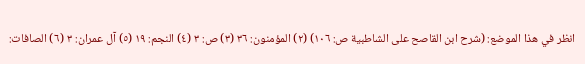انظر في هذا الموضع: (شرح ابن القاصح على الشاطبية ص: ١٠٦) (٢) المؤمنون: ٣٦ (٣) ص: ٣ (٤) النجم: ١٩ (٥) آل عمران: ٣ (٦) الصافات: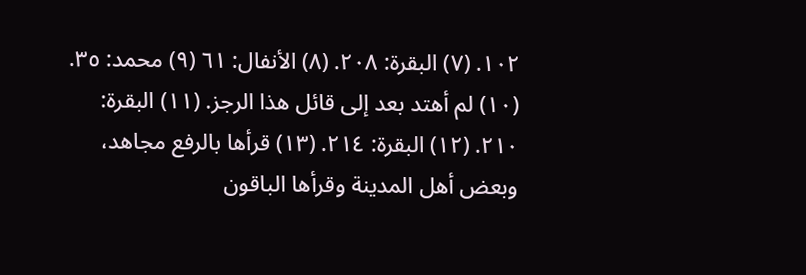١٠٢. (٧) البقرة: ٢٠٨. (٨) الأنفال: ٦١ (٩) محمد: ٣٥. (١٠) لم أهتد بعد إلى قائل هذا الرجز. (١١) البقرة: ٢١٠. (١٢) البقرة: ٢١٤. (١٣) قرأها بالرفع مجاهد، وبعض أهل المدينة وقرأها الباقون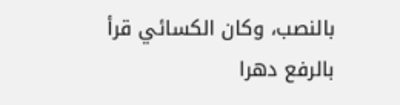بالنصب، وكان الكسائي قرأ بالرفع دهرا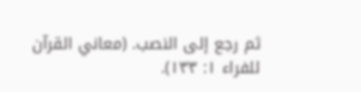ثم رجع إلى النصب. (معاني القرآن للفراء ١: ١٣٣).